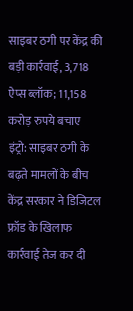साइबर ठगी पर केंद्र की बड़ी कार्रवाई, 3,718 ऐप्स ब्लॉक; 11,158 करोड़ रुपये बचाए
इंट्रो: साइबर ठगी के बढ़ते मामलों के बीच केंद्र सरकार ने डिजिटल फ्रॉड के खिलाफ कार्रवाई तेज कर दी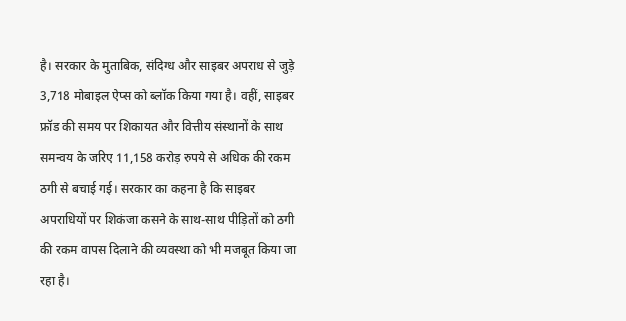है। सरकार के मुताबिक, संदिग्ध और साइबर अपराध से जुड़े 3,718 मोबाइल ऐप्स को ब्लॉक किया गया है। वहीं, साइबर फ्रॉड की समय पर शिकायत और वित्तीय संस्थानों के साथ समन्वय के जरिए 11,158 करोड़ रुपये से अधिक की रकम ठगी से बचाई गई। सरकार का कहना है कि साइबर अपराधियों पर शिकंजा कसने के साथ-साथ पीड़ितों को ठगी की रकम वापस दिलाने की व्यवस्था को भी मजबूत किया जा रहा है।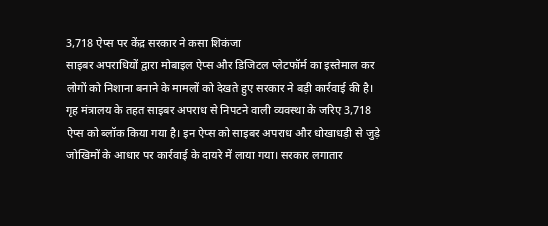3,718 ऐप्स पर केंद्र सरकार ने कसा शिकंजा
साइबर अपराधियों द्वारा मोबाइल ऐप्स और डिजिटल प्लेटफॉर्म का इस्तेमाल कर लोगों को निशाना बनाने के मामलों को देखते हुए सरकार ने बड़ी कार्रवाई की है। गृह मंत्रालय के तहत साइबर अपराध से निपटने वाली व्यवस्था के जरिए 3,718 ऐप्स को ब्लॉक किया गया है। इन ऐप्स को साइबर अपराध और धोखाधड़ी से जुड़े जोखिमों के आधार पर कार्रवाई के दायरे में लाया गया। सरकार लगातार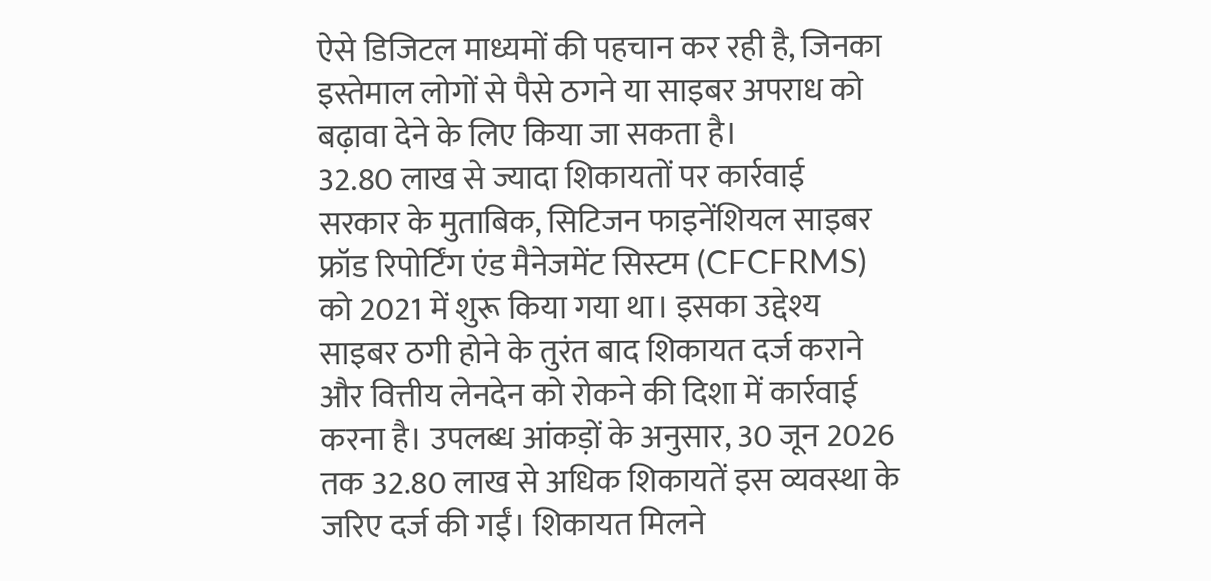ऐसे डिजिटल माध्यमों की पहचान कर रही है, जिनका इस्तेमाल लोगों से पैसे ठगने या साइबर अपराध को बढ़ावा देने के लिए किया जा सकता है।
32.80 लाख से ज्यादा शिकायतों पर कार्रवाई
सरकार के मुताबिक, सिटिजन फाइनेंशियल साइबर फ्रॉड रिपोर्टिंग एंड मैनेजमेंट सिस्टम (CFCFRMS) को 2021 में शुरू किया गया था। इसका उद्देश्य साइबर ठगी होने के तुरंत बाद शिकायत दर्ज कराने और वित्तीय लेनदेन को रोकने की दिशा में कार्रवाई करना है। उपलब्ध आंकड़ों के अनुसार, 30 जून 2026 तक 32.80 लाख से अधिक शिकायतें इस व्यवस्था के जरिए दर्ज की गईं। शिकायत मिलने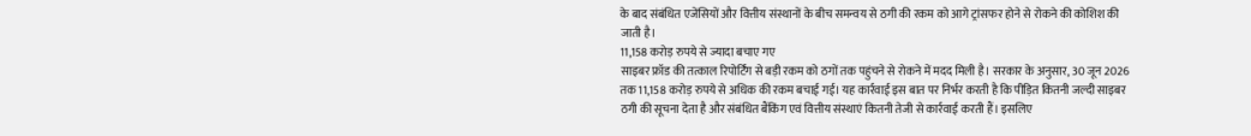के बाद संबंधित एजेंसियों और वित्तीय संस्थानों के बीच समन्वय से ठगी की रकम को आगे ट्रांसफर होने से रोकने की कोशिश की जाती है।
11,158 करोड़ रुपये से ज्यादा बचाए गए
साइबर फ्रॉड की तत्काल रिपोर्टिंग से बड़ी रकम को ठगों तक पहुंचने से रोकने में मदद मिली है। सरकार के अनुसार, 30 जून 2026 तक 11,158 करोड़ रुपये से अधिक की रकम बचाई गई। यह कार्रवाई इस बात पर निर्भर करती है कि पीड़ित कितनी जल्दी साइबर ठगी की सूचना देता है और संबंधित बैंकिंग एवं वित्तीय संस्थाएं कितनी तेजी से कार्रवाई करती हैं। इसलिए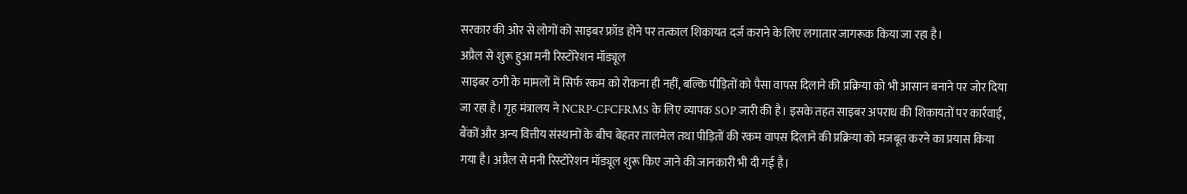सरकार की ओर से लोगों को साइबर फ्रॉड होने पर तत्काल शिकायत दर्ज कराने के लिए लगातार जागरूक किया जा रहा है।
अप्रैल से शुरू हुआ मनी रिस्टोरेशन मॉड्यूल
साइबर ठगी के मामलों में सिर्फ रकम को रोकना ही नहीं, बल्कि पीड़ितों को पैसा वापस दिलाने की प्रक्रिया को भी आसान बनाने पर जोर दिया जा रहा है। गृह मंत्रालय ने NCRP-CFCFRMS के लिए व्यापक SOP जारी की है। इसके तहत साइबर अपराध की शिकायतों पर कार्रवाई, बैंकों और अन्य वित्तीय संस्थानों के बीच बेहतर तालमेल तथा पीड़ितों की रकम वापस दिलाने की प्रक्रिया को मजबूत करने का प्रयास किया गया है। अप्रैल से मनी रिस्टोरेशन मॉड्यूल शुरू किए जाने की जानकारी भी दी गई है।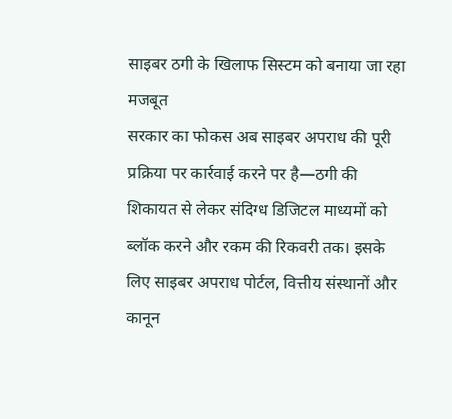साइबर ठगी के खिलाफ सिस्टम को बनाया जा रहा मजबूत
सरकार का फोकस अब साइबर अपराध की पूरी प्रक्रिया पर कार्रवाई करने पर है—ठगी की शिकायत से लेकर संदिग्ध डिजिटल माध्यमों को ब्लॉक करने और रकम की रिकवरी तक। इसके लिए साइबर अपराध पोर्टल, वित्तीय संस्थानों और कानून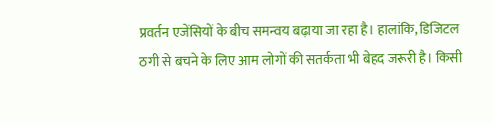प्रवर्तन एजेंसियों के बीच समन्वय बढ़ाया जा रहा है। हालांकि, डिजिटल ठगी से बचने के लिए आम लोगों की सतर्कता भी बेहद जरूरी है। किसी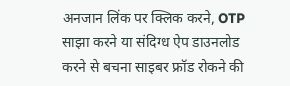अनजान लिंक पर क्लिक करने, OTP साझा करने या संदिग्ध ऐप डाउनलोड करने से बचना साइबर फ्रॉड रोकने की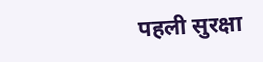पहली सुरक्षा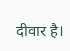दीवार है।